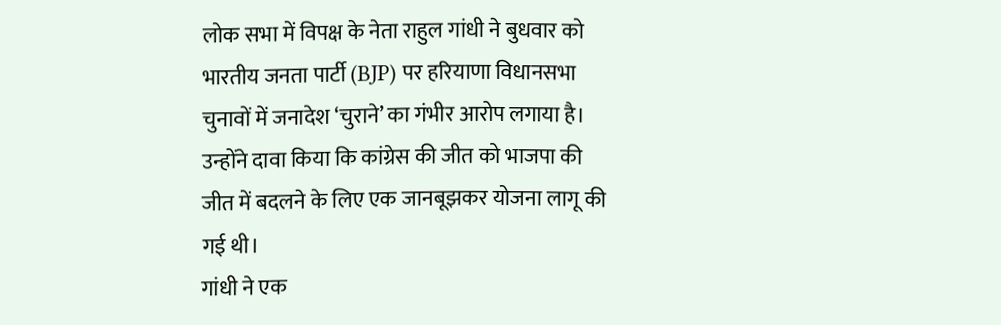लोक सभा में विपक्ष के नेता राहुल गांधी ने बुधवार को भारतीय जनता पार्टी (BJP) पर हरियाणा विधानसभा चुनावों में जनादेश ‘चुराने’ का गंभीर आरोप लगाया है। उन्होंने दावा किया कि कांग्रेस की जीत को भाजपा की जीत में बदलने के लिए एक जानबूझकर योजना लागू की गई थी।
गांधी ने एक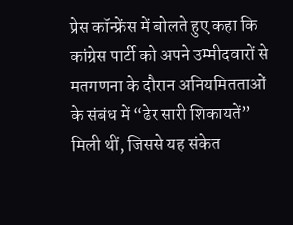प्रेस कॉन्फ्रेंस में बोलते हुए कहा कि कांग्रेस पार्टी को अपने उम्मीदवारों से मतगणना के दौरान अनियमितताओं के संबंध में “ढेर सारी शिकायतें” मिली थीं, जिससे यह संकेत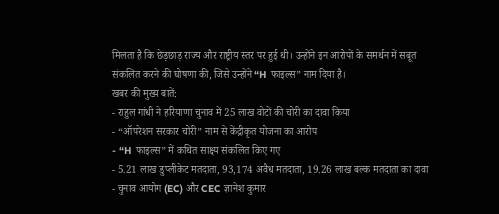मिलता है कि छेड़छाड़ राज्य और राष्ट्रीय स्तर पर हुई थी। उन्होंने इन आरोपों के समर्थन में सबूत संकलित करने की घोषणा की, जिसे उन्होंने “H फाइल्स” नाम दिया है।
खबर की मुख्य बातें:
- राहुल गांधी ने हरियाणा चुनाव में 25 लाख वोटों की चोरी का दावा किया
- “ऑपरेशन सरकार चोरी” नाम से केंद्रीकृत योजना का आरोप
- “H फाइल्स” में कथित साक्ष्य संकलित किए गए
- 5.21 लाख डुप्लीकेट मतदाता, 93,174 अवैध मतदाता, 19.26 लाख बल्क मतदाता का दावा
- चुनाव आयोग (EC) और CEC ज्ञानेश कुमार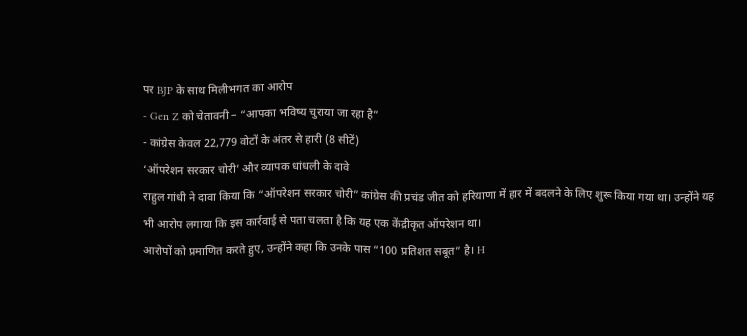पर BJP के साथ मिलीभगत का आरोप
- Gen Z को चेतावनी – “आपका भविष्य चुराया जा रहा है”
- कांग्रेस केवल 22,779 वोटों के अंतर से हारी (8 सीटें)
‘ऑपरेशन सरकार चोरी’ और व्यापक धांधली के दावे
राहुल गांधी ने दावा किया कि “ऑपरेशन सरकार चोरी” कांग्रेस की प्रचंड जीत को हरियाणा में हार में बदलने के लिए शुरू किया गया था। उन्होंने यह भी आरोप लगाया कि इस कार्रवाई से पता चलता है कि यह एक केंद्रीकृत ऑपरेशन था।
आरोपों को प्रमाणित करते हुए, उन्होंने कहा कि उनके पास “100 प्रतिशत सबूत” है। H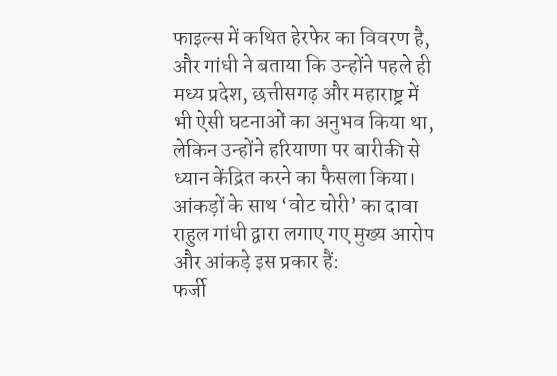फाइल्स में कथित हेरफेर का विवरण है, और गांधी ने बताया कि उन्होंने पहले ही मध्य प्रदेश, छत्तीसगढ़ और महाराष्ट्र में भी ऐसी घटनाओं का अनुभव किया था, लेकिन उन्होंने हरियाणा पर बारीकी से ध्यान केंद्रित करने का फैसला किया।
आंकड़ों के साथ ‘वोट चोरी’ का दावा
राहुल गांधी द्वारा लगाए गए मुख्य आरोप और आंकड़े इस प्रकार हैं:
फर्जी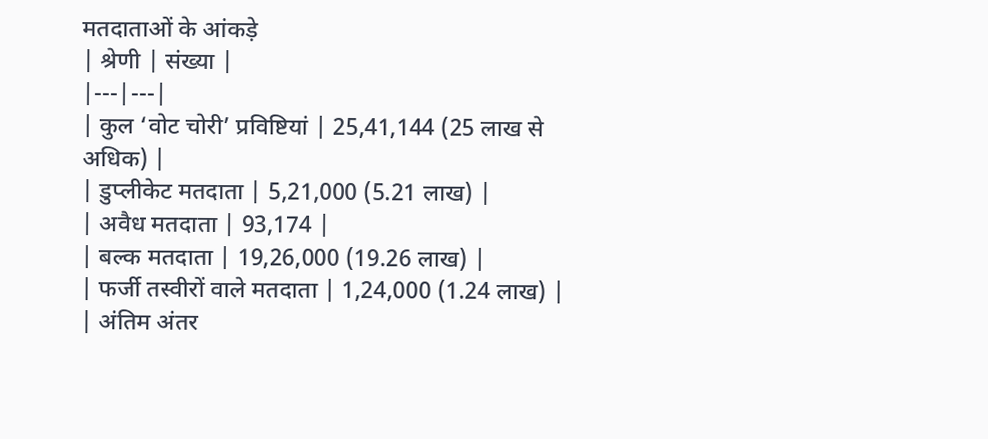मतदाताओं के आंकड़े
| श्रेणी | संख्या |
|---|---|
| कुल ‘वोट चोरी’ प्रविष्टियां | 25,41,144 (25 लाख से अधिक) |
| डुप्लीकेट मतदाता | 5,21,000 (5.21 लाख) |
| अवैध मतदाता | 93,174 |
| बल्क मतदाता | 19,26,000 (19.26 लाख) |
| फर्जी तस्वीरों वाले मतदाता | 1,24,000 (1.24 लाख) |
| अंतिम अंतर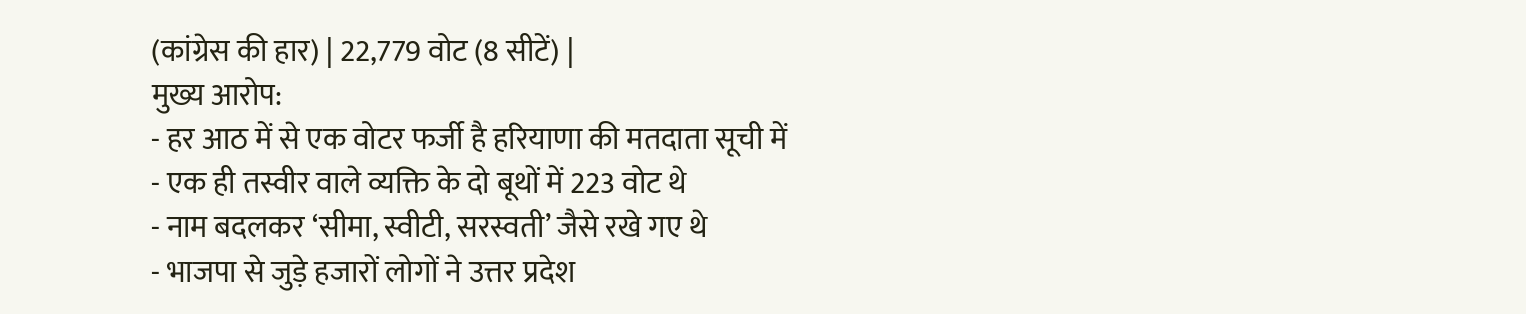(कांग्रेस की हार) | 22,779 वोट (8 सीटें) |
मुख्य आरोप:
- हर आठ में से एक वोटर फर्जी है हरियाणा की मतदाता सूची में
- एक ही तस्वीर वाले व्यक्ति के दो बूथों में 223 वोट थे
- नाम बदलकर ‘सीमा, स्वीटी, सरस्वती’ जैसे रखे गए थे
- भाजपा से जुड़े हजारों लोगों ने उत्तर प्रदेश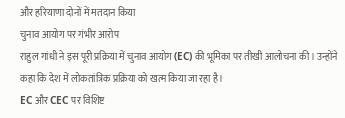और हरियाणा दोनों में मतदान किया
चुनाव आयोग पर गंभीर आरोप
राहुल गांधी ने इस पूरी प्रक्रिया में चुनाव आयोग (EC) की भूमिका पर तीखी आलोचना की। उन्होंने कहा कि देश में लोकतांत्रिक प्रक्रिया को खत्म किया जा रहा है।
EC और CEC पर विशिष्ट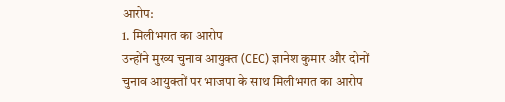आरोप:
1. मिलीभगत का आरोप
उन्होंने मुख्य चुनाव आयुक्त (CEC) ज्ञानेश कुमार और दोनों चुनाव आयुक्तों पर भाजपा के साथ मिलीभगत का आरोप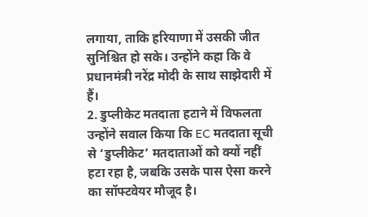लगाया, ताकि हरियाणा में उसकी जीत सुनिश्चित हो सके। उन्होंने कहा कि वे प्रधानमंत्री नरेंद्र मोदी के साथ साझेदारी में हैं।
2. डुप्लीकेट मतदाता हटाने में विफलता
उन्होंने सवाल किया कि EC मतदाता सूची से ‘डुप्लीकेट’ मतदाताओं को क्यों नहीं हटा रहा है, जबकि उसके पास ऐसा करने का सॉफ्टवेयर मौजूद है।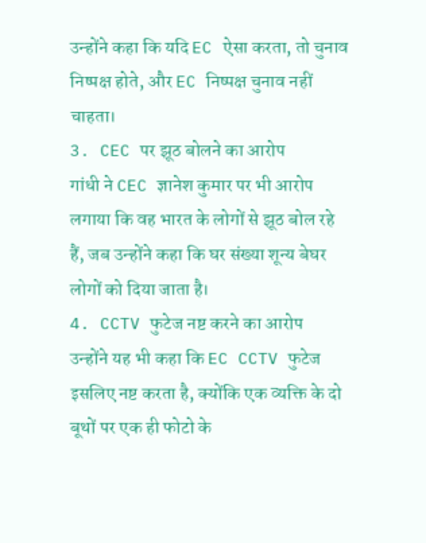उन्होंने कहा कि यदि EC ऐसा करता, तो चुनाव निष्पक्ष होते, और EC निष्पक्ष चुनाव नहीं चाहता।
3. CEC पर झूठ बोलने का आरोप
गांधी ने CEC ज्ञानेश कुमार पर भी आरोप लगाया कि वह भारत के लोगों से झूठ बोल रहे हैं, जब उन्होंने कहा कि घर संख्या शून्य बेघर लोगों को दिया जाता है।
4. CCTV फुटेज नष्ट करने का आरोप
उन्होंने यह भी कहा कि EC CCTV फुटेज इसलिए नष्ट करता है, क्योंकि एक व्यक्ति के दो बूथों पर एक ही फोटो के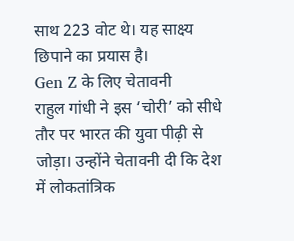साथ 223 वोट थे। यह साक्ष्य छिपाने का प्रयास है।
Gen Z के लिए चेतावनी
राहुल गांधी ने इस ‘चोरी’ को सीधे तौर पर भारत की युवा पीढ़ी से जोड़ा। उन्होंने चेतावनी दी कि देश में लोकतांत्रिक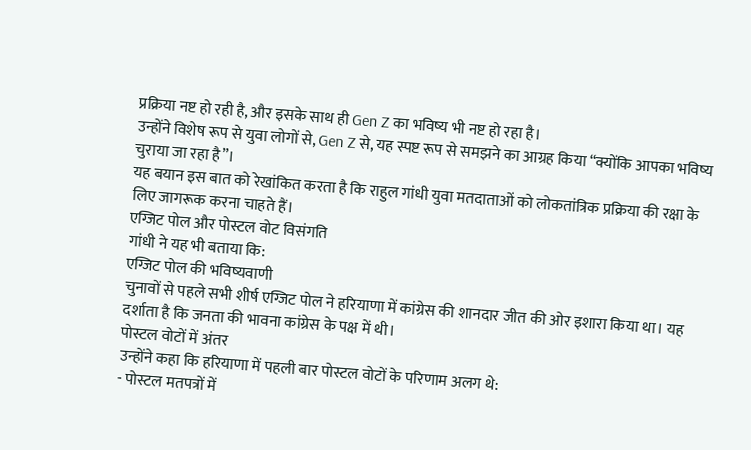प्रक्रिया नष्ट हो रही है, और इसके साथ ही Gen Z का भविष्य भी नष्ट हो रहा है।
उन्होंने विशेष रूप से युवा लोगों से, Gen Z से, यह स्पष्ट रूप से समझने का आग्रह किया “क्योंकि आपका भविष्य चुराया जा रहा है”।
यह बयान इस बात को रेखांकित करता है कि राहुल गांधी युवा मतदाताओं को लोकतांत्रिक प्रक्रिया की रक्षा के लिए जागरूक करना चाहते हैं।
एग्जिट पोल और पोस्टल वोट विसंगति
गांधी ने यह भी बताया कि:
एग्जिट पोल की भविष्यवाणी
चुनावों से पहले सभी शीर्ष एग्जिट पोल ने हरियाणा में कांग्रेस की शानदार जीत की ओर इशारा किया था। यह दर्शाता है कि जनता की भावना कांग्रेस के पक्ष में थी।
पोस्टल वोटों में अंतर
उन्होंने कहा कि हरियाणा में पहली बार पोस्टल वोटों के परिणाम अलग थे:
- पोस्टल मतपत्रों में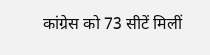कांग्रेस को 73 सीटें मिलीं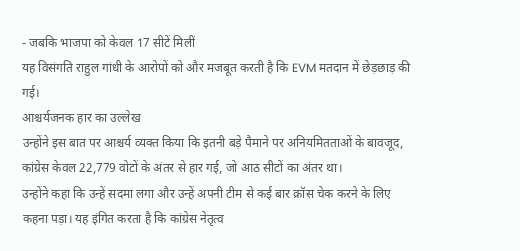- जबकि भाजपा को केवल 17 सीटें मिलीं
यह विसंगति राहुल गांधी के आरोपों को और मजबूत करती है कि EVM मतदान में छेड़छाड़ की गई।
आश्चर्यजनक हार का उल्लेख
उन्होंने इस बात पर आश्चर्य व्यक्त किया कि इतनी बड़े पैमाने पर अनियमितताओं के बावजूद, कांग्रेस केवल 22,779 वोटों के अंतर से हार गई, जो आठ सीटों का अंतर था।
उन्होंने कहा कि उन्हें सदमा लगा और उन्हें अपनी टीम से कई बार क्रॉस चेक करने के लिए कहना पड़ा। यह इंगित करता है कि कांग्रेस नेतृत्व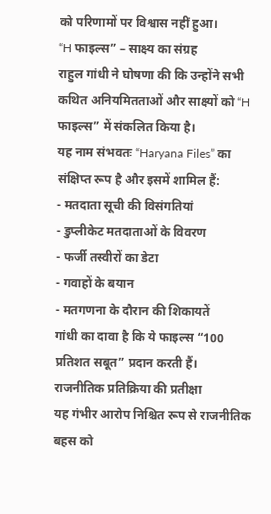को परिणामों पर विश्वास नहीं हुआ।
“H फाइल्स” – साक्ष्य का संग्रह
राहुल गांधी ने घोषणा की कि उन्होंने सभी कथित अनियमितताओं और साक्ष्यों को “H फाइल्स” में संकलित किया है।
यह नाम संभवतः “Haryana Files” का संक्षिप्त रूप है और इसमें शामिल हैं:
- मतदाता सूची की विसंगतियां
- डुप्लीकेट मतदाताओं के विवरण
- फर्जी तस्वीरों का डेटा
- गवाहों के बयान
- मतगणना के दौरान की शिकायतें
गांधी का दावा है कि ये फाइल्स “100 प्रतिशत सबूत” प्रदान करती हैं।
राजनीतिक प्रतिक्रिया की प्रतीक्षा
यह गंभीर आरोप निश्चित रूप से राजनीतिक बहस को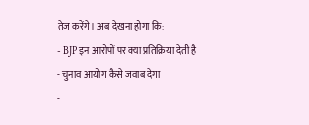तेज करेंगे। अब देखना होगा कि:
- BJP इन आरोपों पर क्या प्रतिक्रिया देती है
- चुनाव आयोग कैसे जवाब देगा
-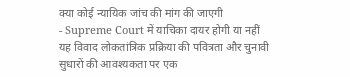क्या कोई न्यायिक जांच की मांग की जाएगी
- Supreme Court में याचिका दायर होगी या नहीं
यह विवाद लोकतांत्रिक प्रक्रिया की पवित्रता और चुनावी सुधारों की आवश्यकता पर एक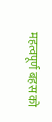महत्वपूर्ण बहस को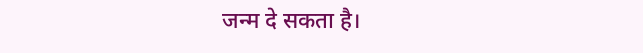जन्म दे सकता है।